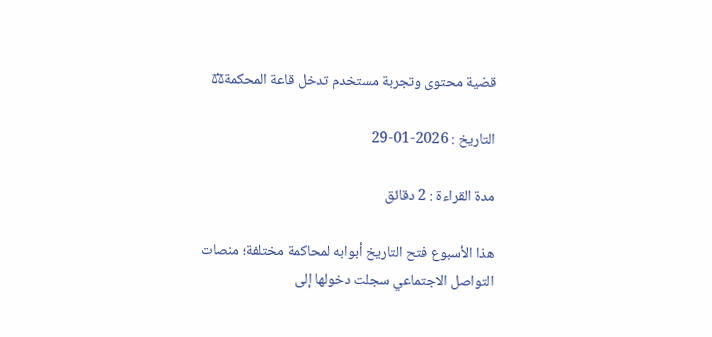قضية محتوى وتجربة مستخدم تدخل قاعة المحكمة⚖

التاريخ : 2026-01-29

مدة القراءة : 2 دقائق

هذا الأسبوع فتح التاريخ أبوابه لمحاكمة مختلفة؛ منصات التواصل الاجتماعي سجلت دخولها إلى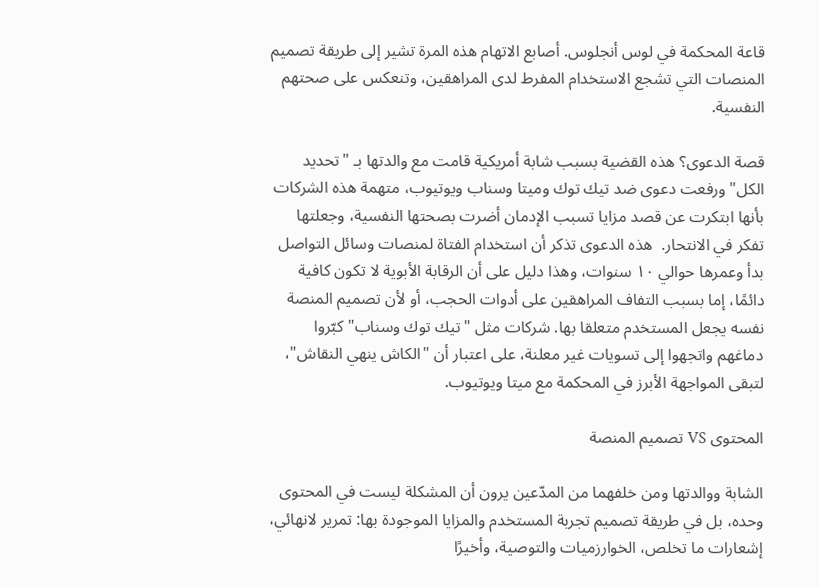قاعة المحكمة في لوس أنجلوس. أصابع الاتهام هذه المرة تشير إلى طريقة تصميم المنصات التي تشجع الاستخدام المفرط لدى المراهقين، وتنعكس على صحتهم النفسية.

قصة الدعوى؟ هذه القضية بسبب شابة أمريكية قامت مع والدتها بـ "تحديد الكل" ورفعت دعوى ضد تيك توك وميتا وسناب ويوتيوب، متهمة هذه الشركات بأنها ابتكرت عن قصد مزايا تسبب الإدمان أضرت بصحتها النفسية، وجعلتها تفكر في الانتحار.  هذه الدعوى تذكر أن استخدام الفتاة لمنصات وسائل التواصل بدأ وعمرها حوالي ١٠ سنوات، وهذا دليل على أن الرقابة الأبوية لا تكون كافية دائمًا، إما بسبب التفاف المراهقين على أدوات الحجب، أو لأن تصميم المنصة نفسه يجعل المستخدم متعلقا بها. شركات مثل "تيك توك وسناب" كبّروا دماغهم واتجهوا إلى تسويات غير معلنة، على اعتبار أن "الكاش ينهي النقاش"، لتبقى المواجهة الأبرز في المحكمة مع ميتا ويوتيوب.

المحتوى VS تصميم المنصة

الشابة ووالدتها ومن خلفهما من المدّعين يرون أن المشكلة ليست في المحتوى وحده، بل في طريقة تصميم تجربة المستخدم والمزايا الموجودة بها: تمرير لانهائي، إشعارات ما تخلص، الخوارزميات والتوصية، وأخيرًا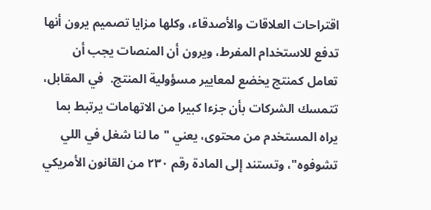اقتراحات العلاقات والأصدقاء، وكلها مزايا تصميم يرون أنها تدفع للاستخدام المفرط، ويرون أن المنصات يجب أن تعامل كمنتج يخضع لمعايير مسؤولية المنتج.  في المقابل، تتمسك الشركات بأن جزءا كبيرا من الاتهامات يرتبط بما يراه المستخدم من محتوى، يعني "ما لنا شغل في اللي تشوفوه"، وتستند إلى المادة رقم ٢٣٠ من القانون الأمريكي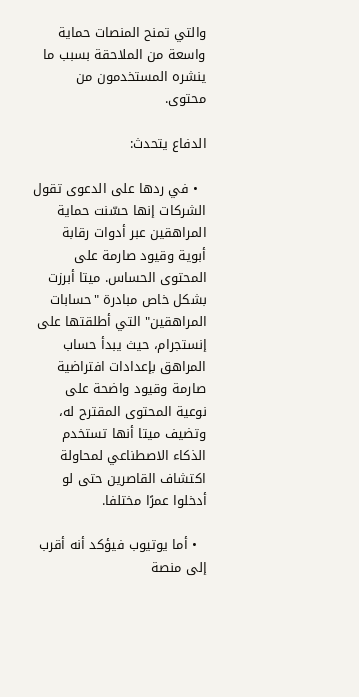والتي تمنح المنصات حماية واسعة من الملاحقة بسبب ما ينشره المستخدمون من محتوى.

الدفاع يتحدث:

  • في ردها على الدعوى تقول الشركات إنها حسّنت حماية المراهقين عبر أدوات رقابة أبوية وقيود صارمة على المحتوى الحساس. ميتا أبرزت بشكل خاص مبادرة "حسابات المراهقين" التي أطلقتها على إنستجرام، حيث يبدأ حساب المراهق بإعدادات افتراضية صارمة وقيود واضحة على نوعية المحتوى المقترح له، وتضيف ميتا أنها تستخدم الذكاء الاصطناعي لمحاولة اكتشاف القاصرين حتى لو أدخلوا عمرًا مختلفا.

  • أما يوتيوب فيؤكد أنه أقرب إلى منصة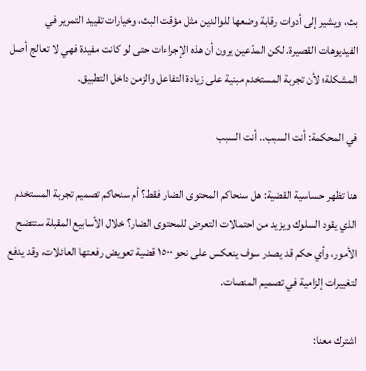بث، ويشير إلى أدوات رقابة وضعها للوالدين مثل مؤقت البث، وخيارات تقييد التمرير في الفيديوهات القصيرة. لكن المدّعين يرون أن هذه الإجراءات حتى لو كانت مفيدة فهي لا تعالج أصل المشكلة؛ لأن تجربة المستخدم مبنية على زيادة التفاعل والزمن داخل التطبيق.

في المحكمة: أنت السبب.. أنت السبب

هنا تظهر حساسية القضية: هل سنحاكم المحتوى الضار فقط؟ أم سنحاكم تصميم تجربة المستخدم الذي يقود السلوك ويزيد من احتمالات التعرض للمحتوى الضار؟ خلال الأسابيع المقبلة ستتضح الأمور، وأي حكم قد يصدر سوف ينعكس على نحو ١٥٠٠ قضية تعويض رفعتها العائلات، وقد يدفع لتغييرات إلزامية في تصميم المنصات.

اشترك معنا: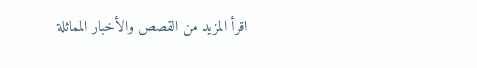اقرأ المزيد من القصص والأخبار المماثلة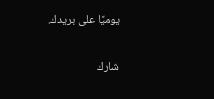يوميًا على بريدك.

شارك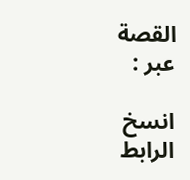القصة عبر :

انسخ الرابط